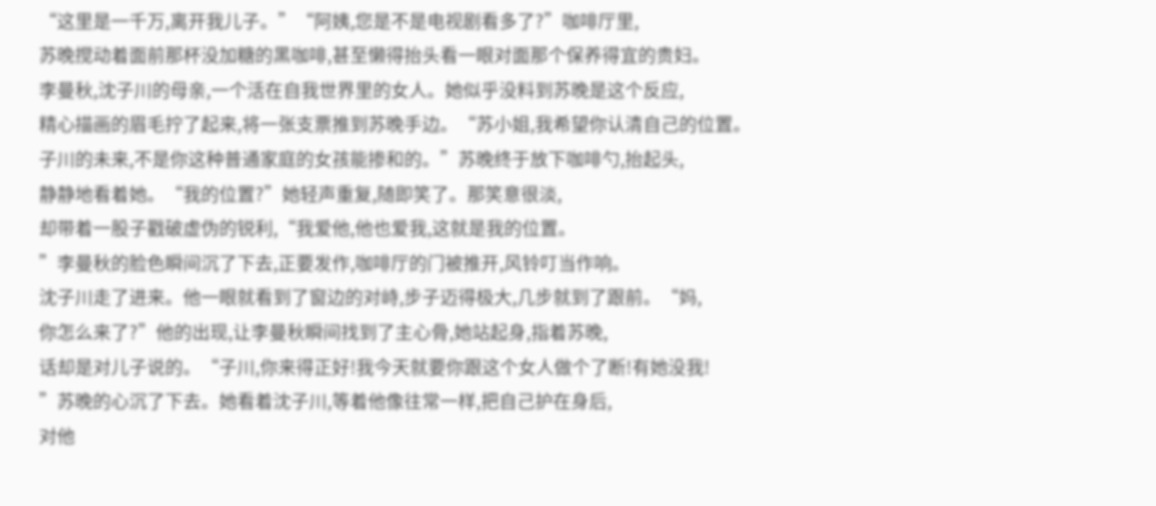“这里是一千万,离开我儿子。”“阿姨,您是不是电视剧看多了?”咖啡厅里,
苏晚搅动着面前那杯没加糖的黑咖啡,甚至懒得抬头看一眼对面那个保养得宜的贵妇。
李曼秋,沈子川的母亲,一个活在自我世界里的女人。她似乎没料到苏晚是这个反应,
精心描画的眉毛拧了起来,将一张支票推到苏晚手边。“苏小姐,我希望你认清自己的位置。
子川的未来,不是你这种普通家庭的女孩能掺和的。”苏晚终于放下咖啡勺,抬起头,
静静地看着她。“我的位置?”她轻声重复,随即笑了。那笑意很淡,
却带着一股子戳破虚伪的锐利,“我爱他,他也爱我,这就是我的位置。
”李曼秋的脸色瞬间沉了下去,正要发作,咖啡厅的门被推开,风铃叮当作响。
沈子川走了进来。他一眼就看到了窗边的对峙,步子迈得极大,几步就到了跟前。“妈,
你怎么来了?”他的出现,让李曼秋瞬间找到了主心骨,她站起身,指着苏晚,
话却是对儿子说的。“子川,你来得正好!我今天就要你跟这个女人做个了断!有她没我!
”苏晚的心沉了下去。她看着沈子川,等着他像往常一样,把自己护在身后,
对他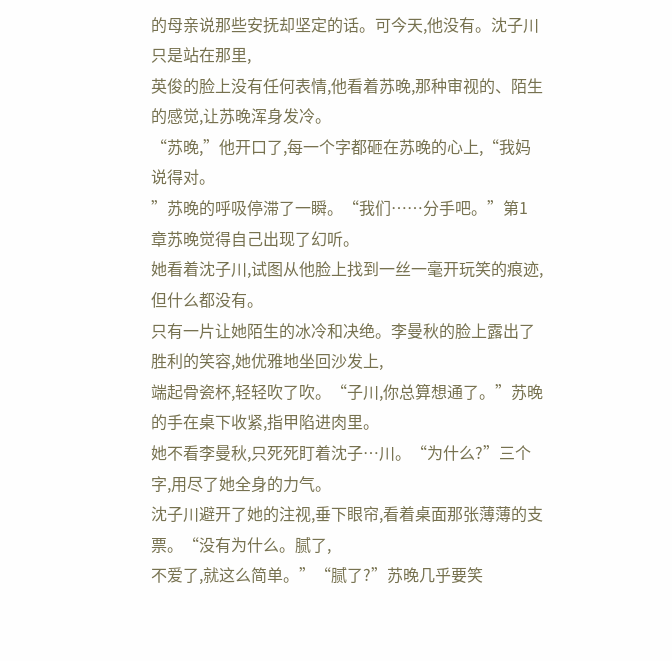的母亲说那些安抚却坚定的话。可今天,他没有。沈子川只是站在那里,
英俊的脸上没有任何表情,他看着苏晚,那种审视的、陌生的感觉,让苏晚浑身发冷。
“苏晚,”他开口了,每一个字都砸在苏晚的心上,“我妈说得对。
”苏晚的呼吸停滞了一瞬。“我们……分手吧。”第1章苏晚觉得自己出现了幻听。
她看着沈子川,试图从他脸上找到一丝一毫开玩笑的痕迹,但什么都没有。
只有一片让她陌生的冰冷和决绝。李曼秋的脸上露出了胜利的笑容,她优雅地坐回沙发上,
端起骨瓷杯,轻轻吹了吹。“子川,你总算想通了。”苏晚的手在桌下收紧,指甲陷进肉里。
她不看李曼秋,只死死盯着沈子…川。“为什么?”三个字,用尽了她全身的力气。
沈子川避开了她的注视,垂下眼帘,看着桌面那张薄薄的支票。“没有为什么。腻了,
不爱了,就这么简单。”“腻了?”苏晚几乎要笑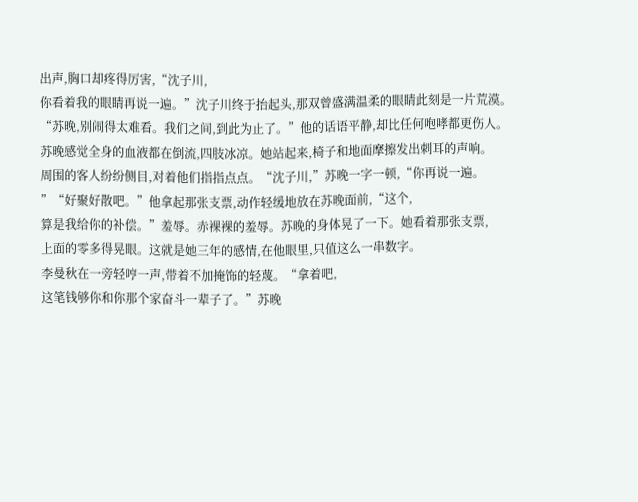出声,胸口却疼得厉害,“沈子川,
你看着我的眼睛再说一遍。”沈子川终于抬起头,那双曾盛满温柔的眼睛此刻是一片荒漠。
“苏晚,别闹得太难看。我们之间,到此为止了。”他的话语平静,却比任何咆哮都更伤人。
苏晚感觉全身的血液都在倒流,四肢冰凉。她站起来,椅子和地面摩擦发出刺耳的声响。
周围的客人纷纷侧目,对着他们指指点点。“沈子川,”苏晚一字一顿,“你再说一遍。
”“好聚好散吧。”他拿起那张支票,动作轻缓地放在苏晚面前,“这个,
算是我给你的补偿。”羞辱。赤裸裸的羞辱。苏晚的身体晃了一下。她看着那张支票,
上面的零多得晃眼。这就是她三年的感情,在他眼里,只值这么一串数字。
李曼秋在一旁轻哼一声,带着不加掩饰的轻蔑。“拿着吧,
这笔钱够你和你那个家奋斗一辈子了。”苏晚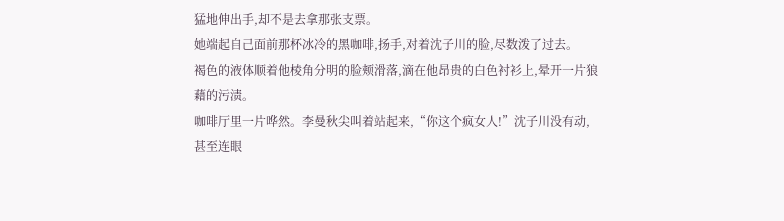猛地伸出手,却不是去拿那张支票。
她端起自己面前那杯冰冷的黑咖啡,扬手,对着沈子川的脸,尽数泼了过去。
褐色的液体顺着他棱角分明的脸颊滑落,滴在他昂贵的白色衬衫上,晕开一片狼藉的污渍。
咖啡厅里一片哗然。李曼秋尖叫着站起来,“你这个疯女人!”沈子川没有动,
甚至连眼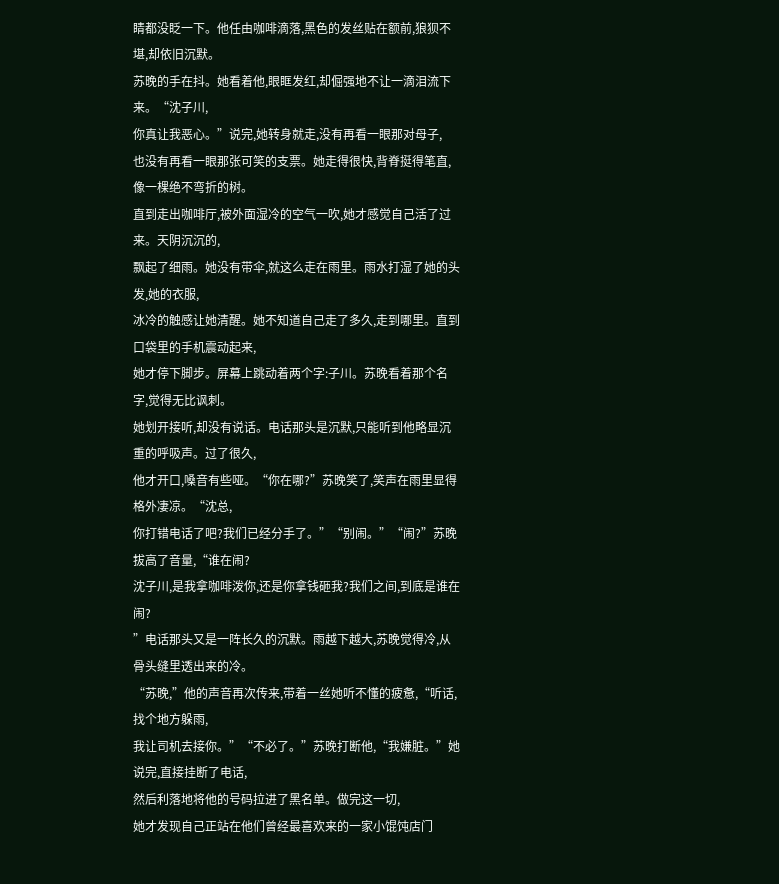睛都没眨一下。他任由咖啡滴落,黑色的发丝贴在额前,狼狈不堪,却依旧沉默。
苏晚的手在抖。她看着他,眼眶发红,却倔强地不让一滴泪流下来。“沈子川,
你真让我恶心。”说完,她转身就走,没有再看一眼那对母子,
也没有再看一眼那张可笑的支票。她走得很快,背脊挺得笔直,像一棵绝不弯折的树。
直到走出咖啡厅,被外面湿冷的空气一吹,她才感觉自己活了过来。天阴沉沉的,
飘起了细雨。她没有带伞,就这么走在雨里。雨水打湿了她的头发,她的衣服,
冰冷的触感让她清醒。她不知道自己走了多久,走到哪里。直到口袋里的手机震动起来,
她才停下脚步。屏幕上跳动着两个字:子川。苏晚看着那个名字,觉得无比讽刺。
她划开接听,却没有说话。电话那头是沉默,只能听到他略显沉重的呼吸声。过了很久,
他才开口,嗓音有些哑。“你在哪?”苏晚笑了,笑声在雨里显得格外凄凉。“沈总,
你打错电话了吧?我们已经分手了。”“别闹。”“闹?”苏晚拔高了音量,“谁在闹?
沈子川,是我拿咖啡泼你,还是你拿钱砸我?我们之间,到底是谁在闹?
”电话那头又是一阵长久的沉默。雨越下越大,苏晚觉得冷,从骨头缝里透出来的冷。
“苏晚,”他的声音再次传来,带着一丝她听不懂的疲惫,“听话,找个地方躲雨,
我让司机去接你。”“不必了。”苏晚打断他,“我嫌脏。”她说完,直接挂断了电话,
然后利落地将他的号码拉进了黑名单。做完这一切,
她才发现自己正站在他们曾经最喜欢来的一家小馄饨店门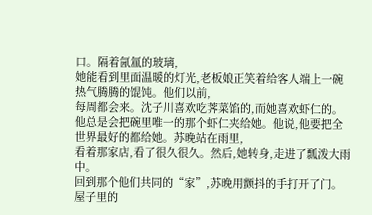口。隔着氤氲的玻璃,
她能看到里面温暖的灯光,老板娘正笑着给客人端上一碗热气腾腾的馄饨。他们以前,
每周都会来。沈子川喜欢吃荠菜馅的,而她喜欢虾仁的。
他总是会把碗里唯一的那个虾仁夹给她。他说,他要把全世界最好的都给她。苏晚站在雨里,
看着那家店,看了很久很久。然后,她转身,走进了瓢泼大雨中。
回到那个他们共同的“家”,苏晚用颤抖的手打开了门。
屋子里的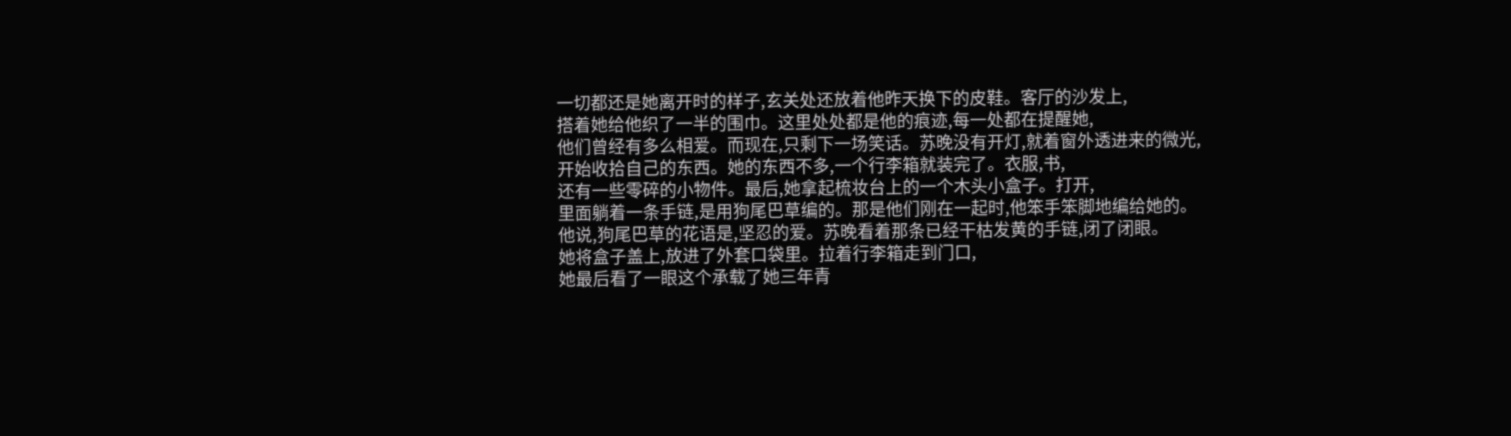一切都还是她离开时的样子,玄关处还放着他昨天换下的皮鞋。客厅的沙发上,
搭着她给他织了一半的围巾。这里处处都是他的痕迹,每一处都在提醒她,
他们曾经有多么相爱。而现在,只剩下一场笑话。苏晚没有开灯,就着窗外透进来的微光,
开始收拾自己的东西。她的东西不多,一个行李箱就装完了。衣服,书,
还有一些零碎的小物件。最后,她拿起梳妆台上的一个木头小盒子。打开,
里面躺着一条手链,是用狗尾巴草编的。那是他们刚在一起时,他笨手笨脚地编给她的。
他说,狗尾巴草的花语是,坚忍的爱。苏晚看着那条已经干枯发黄的手链,闭了闭眼。
她将盒子盖上,放进了外套口袋里。拉着行李箱走到门口,
她最后看了一眼这个承载了她三年青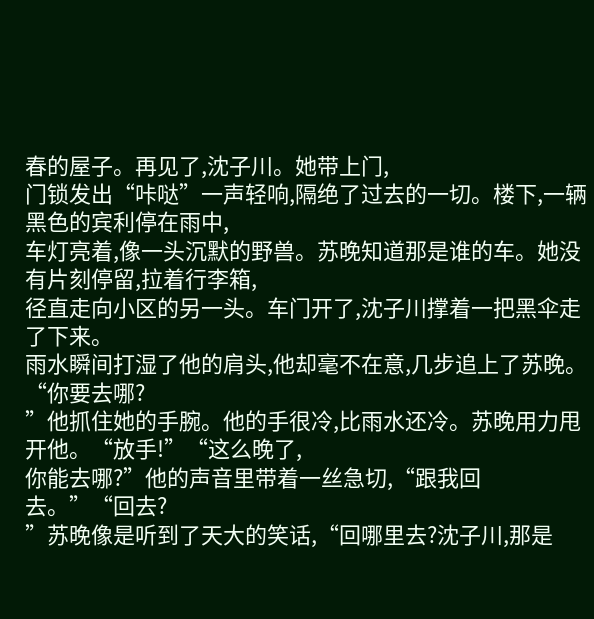春的屋子。再见了,沈子川。她带上门,
门锁发出“咔哒”一声轻响,隔绝了过去的一切。楼下,一辆黑色的宾利停在雨中,
车灯亮着,像一头沉默的野兽。苏晚知道那是谁的车。她没有片刻停留,拉着行李箱,
径直走向小区的另一头。车门开了,沈子川撑着一把黑伞走了下来。
雨水瞬间打湿了他的肩头,他却毫不在意,几步追上了苏晚。“你要去哪?
”他抓住她的手腕。他的手很冷,比雨水还冷。苏晚用力甩开他。“放手!”“这么晚了,
你能去哪?”他的声音里带着一丝急切,“跟我回去。”“回去?
”苏晚像是听到了天大的笑话,“回哪里去?沈子川,那是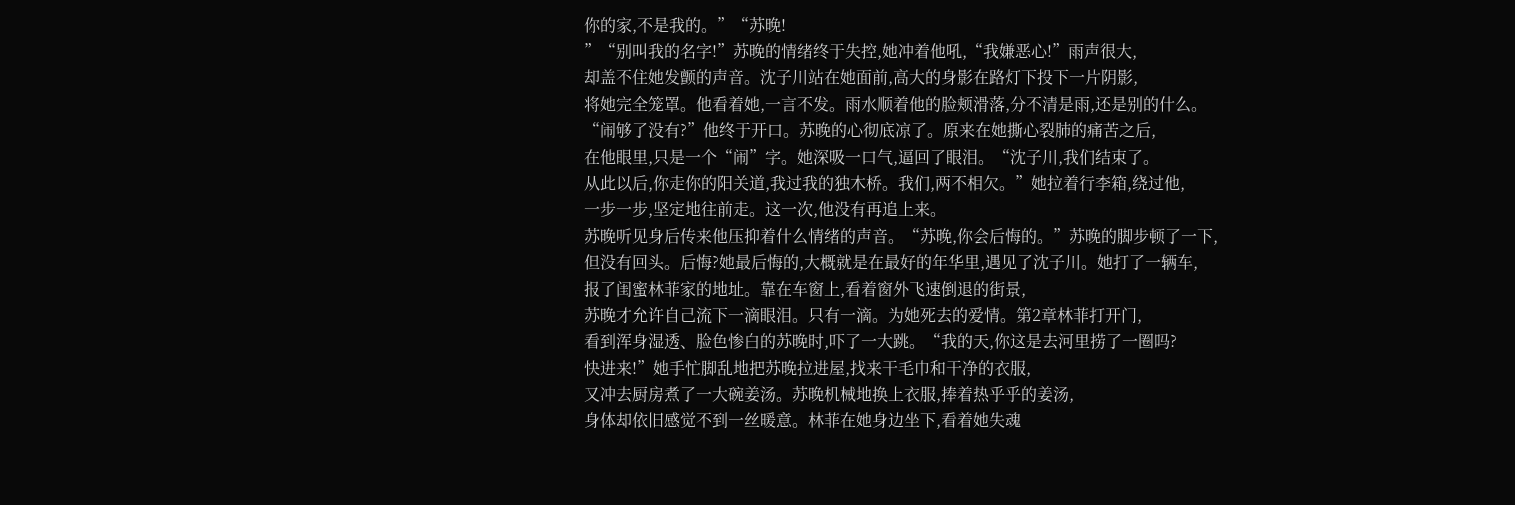你的家,不是我的。”“苏晚!
”“别叫我的名字!”苏晚的情绪终于失控,她冲着他吼,“我嫌恶心!”雨声很大,
却盖不住她发颤的声音。沈子川站在她面前,高大的身影在路灯下投下一片阴影,
将她完全笼罩。他看着她,一言不发。雨水顺着他的脸颊滑落,分不清是雨,还是别的什么。
“闹够了没有?”他终于开口。苏晚的心彻底凉了。原来在她撕心裂肺的痛苦之后,
在他眼里,只是一个“闹”字。她深吸一口气,逼回了眼泪。“沈子川,我们结束了。
从此以后,你走你的阳关道,我过我的独木桥。我们,两不相欠。”她拉着行李箱,绕过他,
一步一步,坚定地往前走。这一次,他没有再追上来。
苏晚听见身后传来他压抑着什么情绪的声音。“苏晚,你会后悔的。”苏晚的脚步顿了一下,
但没有回头。后悔?她最后悔的,大概就是在最好的年华里,遇见了沈子川。她打了一辆车,
报了闺蜜林菲家的地址。靠在车窗上,看着窗外飞速倒退的街景,
苏晚才允许自己流下一滴眼泪。只有一滴。为她死去的爱情。第2章林菲打开门,
看到浑身湿透、脸色惨白的苏晚时,吓了一大跳。“我的天,你这是去河里捞了一圈吗?
快进来!”她手忙脚乱地把苏晚拉进屋,找来干毛巾和干净的衣服,
又冲去厨房煮了一大碗姜汤。苏晚机械地换上衣服,捧着热乎乎的姜汤,
身体却依旧感觉不到一丝暖意。林菲在她身边坐下,看着她失魂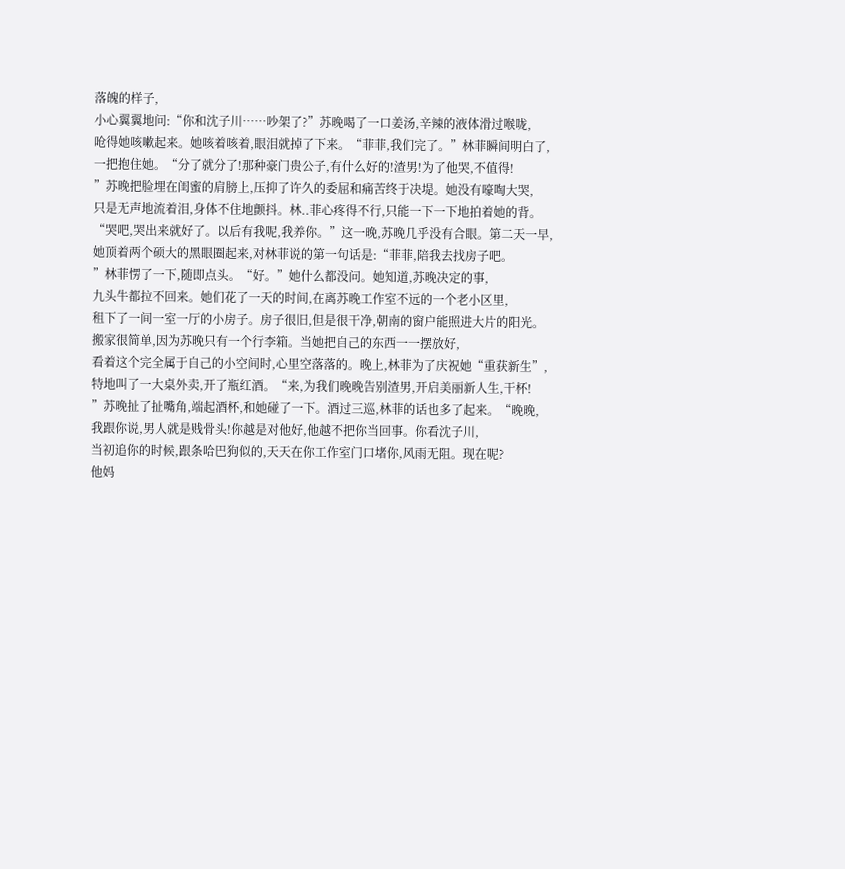落魄的样子,
小心翼翼地问:“你和沈子川……吵架了?”苏晚喝了一口姜汤,辛辣的液体滑过喉咙,
呛得她咳嗽起来。她咳着咳着,眼泪就掉了下来。“菲菲,我们完了。”林菲瞬间明白了,
一把抱住她。“分了就分了!那种豪门贵公子,有什么好的!渣男!为了他哭,不值得!
”苏晚把脸埋在闺蜜的肩膀上,压抑了许久的委屈和痛苦终于决堤。她没有嚎啕大哭,
只是无声地流着泪,身体不住地颤抖。林..菲心疼得不行,只能一下一下地拍着她的背。
“哭吧,哭出来就好了。以后有我呢,我养你。”这一晚,苏晚几乎没有合眼。第二天一早,
她顶着两个硕大的黑眼圈起来,对林菲说的第一句话是:“菲菲,陪我去找房子吧。
”林菲愣了一下,随即点头。“好。”她什么都没问。她知道,苏晚决定的事,
九头牛都拉不回来。她们花了一天的时间,在离苏晚工作室不远的一个老小区里,
租下了一间一室一厅的小房子。房子很旧,但是很干净,朝南的窗户能照进大片的阳光。
搬家很简单,因为苏晚只有一个行李箱。当她把自己的东西一一摆放好,
看着这个完全属于自己的小空间时,心里空落落的。晚上,林菲为了庆祝她“重获新生”,
特地叫了一大桌外卖,开了瓶红酒。“来,为我们晚晚告别渣男,开启美丽新人生,干杯!
”苏晚扯了扯嘴角,端起酒杯,和她碰了一下。酒过三巡,林菲的话也多了起来。“晚晚,
我跟你说,男人就是贱骨头!你越是对他好,他越不把你当回事。你看沈子川,
当初追你的时候,跟条哈巴狗似的,天天在你工作室门口堵你,风雨无阻。现在呢?
他妈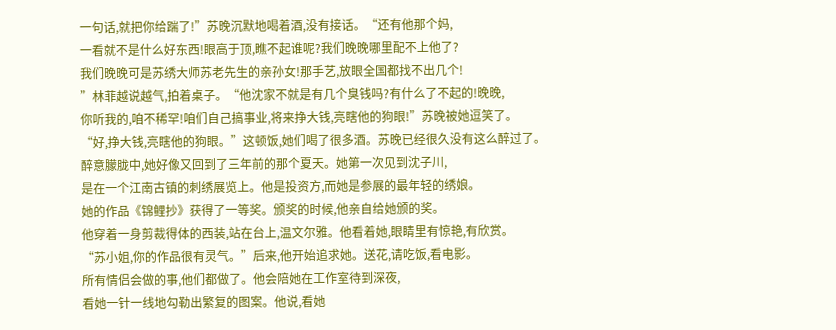一句话,就把你给踹了!”苏晚沉默地喝着酒,没有接话。“还有他那个妈,
一看就不是什么好东西!眼高于顶,瞧不起谁呢?我们晚晚哪里配不上他了?
我们晚晚可是苏绣大师苏老先生的亲孙女!那手艺,放眼全国都找不出几个!
”林菲越说越气,拍着桌子。“他沈家不就是有几个臭钱吗?有什么了不起的!晚晚,
你听我的,咱不稀罕!咱们自己搞事业,将来挣大钱,亮瞎他的狗眼!”苏晚被她逗笑了。
“好,挣大钱,亮瞎他的狗眼。”这顿饭,她们喝了很多酒。苏晚已经很久没有这么醉过了。
醉意朦胧中,她好像又回到了三年前的那个夏天。她第一次见到沈子川,
是在一个江南古镇的刺绣展览上。他是投资方,而她是参展的最年轻的绣娘。
她的作品《锦鲤抄》获得了一等奖。颁奖的时候,他亲自给她颁的奖。
他穿着一身剪裁得体的西装,站在台上,温文尔雅。他看着她,眼睛里有惊艳,有欣赏。
“苏小姐,你的作品很有灵气。”后来,他开始追求她。送花,请吃饭,看电影。
所有情侣会做的事,他们都做了。他会陪她在工作室待到深夜,
看她一针一线地勾勒出繁复的图案。他说,看她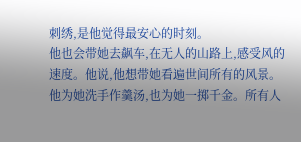刺绣,是他觉得最安心的时刻。
他也会带她去飙车,在无人的山路上,感受风的速度。他说,他想带她看遍世间所有的风景。
他为她洗手作羹汤,也为她一掷千金。所有人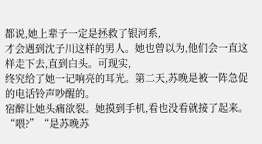都说,她上辈子一定是拯救了银河系,
才会遇到沈子川这样的男人。她也曾以为,他们会一直这样走下去,直到白头。可现实,
终究给了她一记响亮的耳光。第二天,苏晚是被一阵急促的电话铃声吵醒的。
宿醉让她头痛欲裂。她摸到手机,看也没看就接了起来。“喂?”“是苏晚苏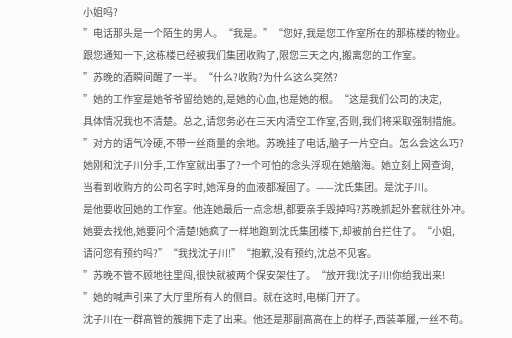小姐吗?
”电话那头是一个陌生的男人。“我是。”“您好,我是您工作室所在的那栋楼的物业。
跟您通知一下,这栋楼已经被我们集团收购了,限您三天之内,搬离您的工作室。
”苏晚的酒瞬间醒了一半。“什么?收购?为什么这么突然?
”她的工作室是她爷爷留给她的,是她的心血,也是她的根。“这是我们公司的决定,
具体情况我也不清楚。总之,请您务必在三天内清空工作室,否则,我们将采取强制措施。
”对方的语气冷硬,不带一丝商量的余地。苏晚挂了电话,脑子一片空白。怎么会这么巧?
她刚和沈子川分手,工作室就出事了?一个可怕的念头浮现在她脑海。她立刻上网查询,
当看到收购方的公司名字时,她浑身的血液都凝固了。——沈氏集团。是沈子川。
是他要收回她的工作室。他连她最后一点念想,都要亲手毁掉吗?苏晚抓起外套就往外冲。
她要去找他,她要问个清楚!她疯了一样地跑到沈氏集团楼下,却被前台拦住了。“小姐,
请问您有预约吗?”“我找沈子川!”“抱歉,没有预约,沈总不见客。
”苏晚不管不顾地往里闯,很快就被两个保安架住了。“放开我!沈子川!你给我出来!
”她的喊声引来了大厅里所有人的侧目。就在这时,电梯门开了。
沈子川在一群高管的簇拥下走了出来。他还是那副高高在上的样子,西装革履,一丝不苟。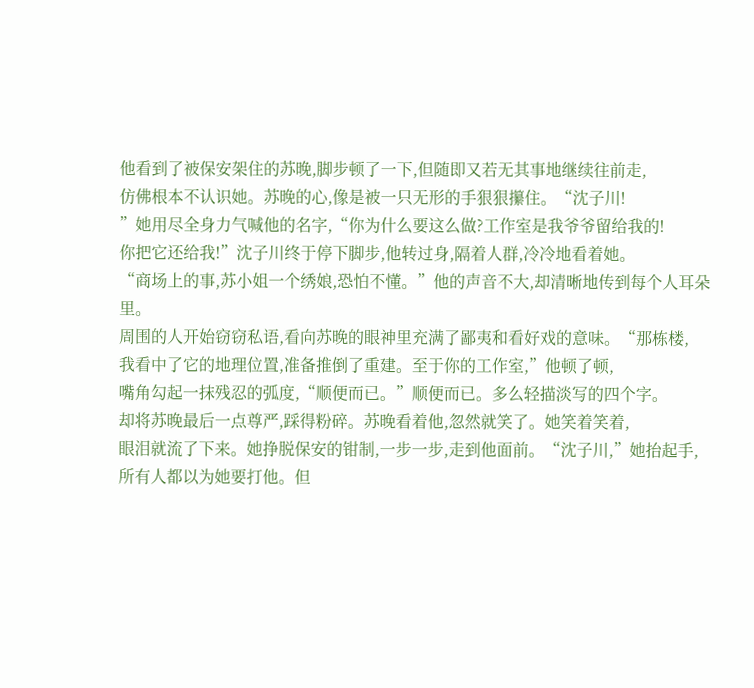他看到了被保安架住的苏晚,脚步顿了一下,但随即又若无其事地继续往前走,
仿佛根本不认识她。苏晚的心,像是被一只无形的手狠狠攥住。“沈子川!
”她用尽全身力气喊他的名字,“你为什么要这么做?工作室是我爷爷留给我的!
你把它还给我!”沈子川终于停下脚步,他转过身,隔着人群,冷冷地看着她。
“商场上的事,苏小姐一个绣娘,恐怕不懂。”他的声音不大,却清晰地传到每个人耳朵里。
周围的人开始窃窃私语,看向苏晚的眼神里充满了鄙夷和看好戏的意味。“那栋楼,
我看中了它的地理位置,准备推倒了重建。至于你的工作室,”他顿了顿,
嘴角勾起一抹残忍的弧度,“顺便而已。”顺便而已。多么轻描淡写的四个字。
却将苏晚最后一点尊严,踩得粉碎。苏晚看着他,忽然就笑了。她笑着笑着,
眼泪就流了下来。她挣脱保安的钳制,一步一步,走到他面前。“沈子川,”她抬起手,
所有人都以为她要打他。但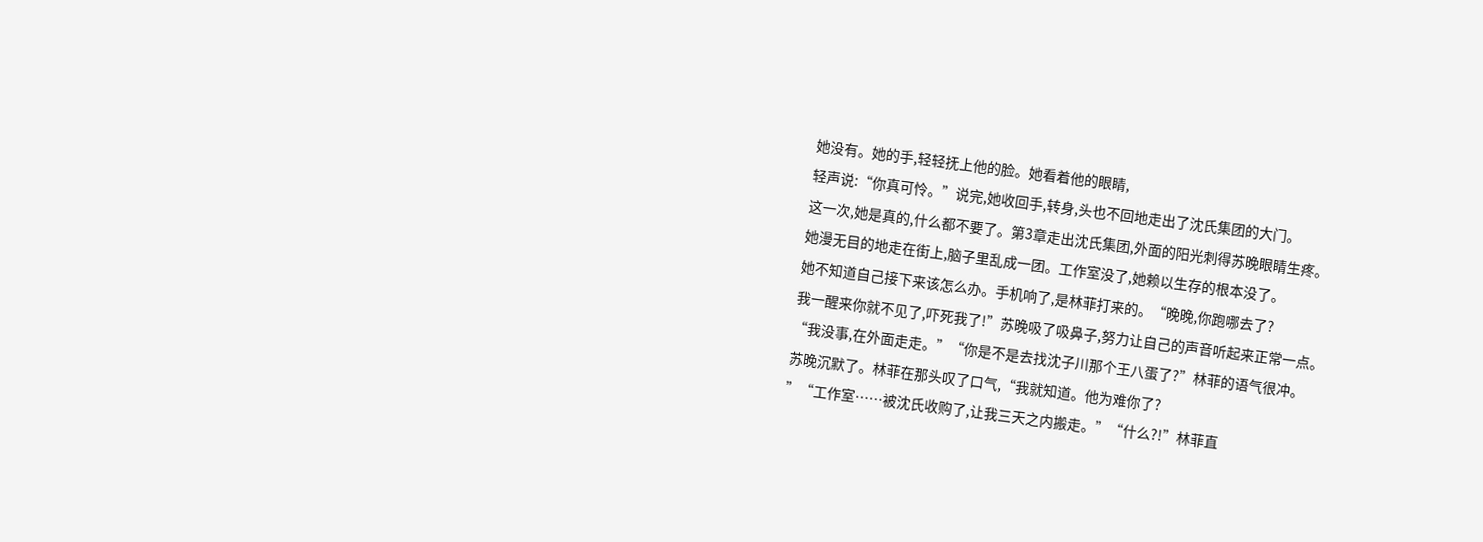她没有。她的手,轻轻抚上他的脸。她看着他的眼睛,
轻声说:“你真可怜。”说完,她收回手,转身,头也不回地走出了沈氏集团的大门。
这一次,她是真的,什么都不要了。第3章走出沈氏集团,外面的阳光刺得苏晚眼睛生疼。
她漫无目的地走在街上,脑子里乱成一团。工作室没了,她赖以生存的根本没了。
她不知道自己接下来该怎么办。手机响了,是林菲打来的。“晚晚,你跑哪去了?
我一醒来你就不见了,吓死我了!”苏晚吸了吸鼻子,努力让自己的声音听起来正常一点。
“我没事,在外面走走。”“你是不是去找沈子川那个王八蛋了?”林菲的语气很冲。
苏晚沉默了。林菲在那头叹了口气,“我就知道。他为难你了?
”“工作室……被沈氏收购了,让我三天之内搬走。”“什么?!”林菲直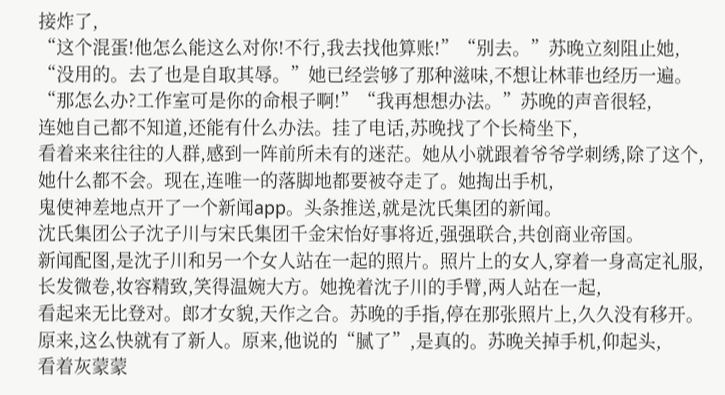接炸了,
“这个混蛋!他怎么能这么对你!不行,我去找他算账!”“别去。”苏晚立刻阻止她,
“没用的。去了也是自取其辱。”她已经尝够了那种滋味,不想让林菲也经历一遍。
“那怎么办?工作室可是你的命根子啊!”“我再想想办法。”苏晚的声音很轻,
连她自己都不知道,还能有什么办法。挂了电话,苏晚找了个长椅坐下,
看着来来往往的人群,感到一阵前所未有的迷茫。她从小就跟着爷爷学刺绣,除了这个,
她什么都不会。现在,连唯一的落脚地都要被夺走了。她掏出手机,
鬼使神差地点开了一个新闻app。头条推送,就是沈氏集团的新闻。
沈氏集团公子沈子川与宋氏集团千金宋怡好事将近,强强联合,共创商业帝国。
新闻配图,是沈子川和另一个女人站在一起的照片。照片上的女人,穿着一身高定礼服,
长发微卷,妆容精致,笑得温婉大方。她挽着沈子川的手臂,两人站在一起,
看起来无比登对。郎才女貌,天作之合。苏晚的手指,停在那张照片上,久久没有移开。
原来,这么快就有了新人。原来,他说的“腻了”,是真的。苏晚关掉手机,仰起头,
看着灰蒙蒙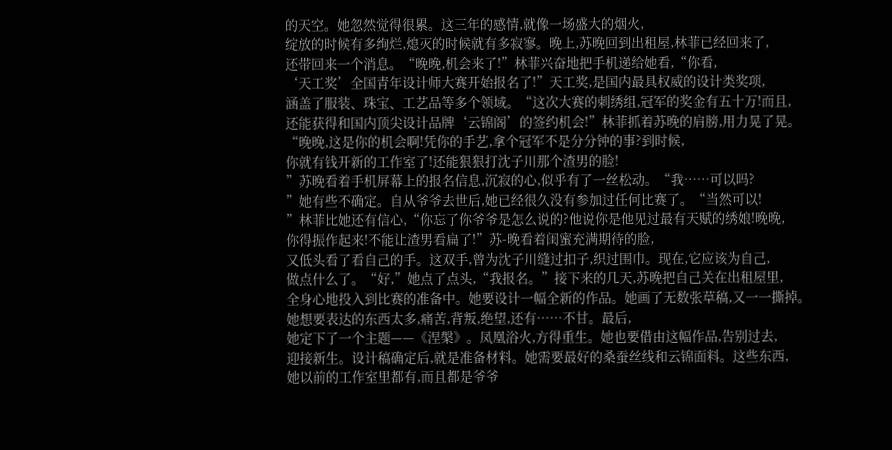的天空。她忽然觉得很累。这三年的感情,就像一场盛大的烟火,
绽放的时候有多绚烂,熄灭的时候就有多寂寥。晚上,苏晚回到出租屋,林菲已经回来了,
还带回来一个消息。“晚晚,机会来了!”林菲兴奋地把手机递给她看,“你看,
‘天工奖’全国青年设计师大赛开始报名了!”天工奖,是国内最具权威的设计类奖项,
涵盖了服装、珠宝、工艺品等多个领域。“这次大赛的刺绣组,冠军的奖金有五十万!而且,
还能获得和国内顶尖设计品牌‘云锦阁’的签约机会!”林菲抓着苏晚的肩膀,用力晃了晃。
“晚晚,这是你的机会啊!凭你的手艺,拿个冠军不是分分钟的事?到时候,
你就有钱开新的工作室了!还能狠狠打沈子川那个渣男的脸!
”苏晚看着手机屏幕上的报名信息,沉寂的心,似乎有了一丝松动。“我……可以吗?
”她有些不确定。自从爷爷去世后,她已经很久没有参加过任何比赛了。“当然可以!
”林菲比她还有信心,“你忘了你爷爷是怎么说的?他说你是他见过最有天赋的绣娘!晚晚,
你得振作起来!不能让渣男看扁了!”苏-晚看着闺蜜充满期待的脸,
又低头看了看自己的手。这双手,曾为沈子川缝过扣子,织过围巾。现在,它应该为自己,
做点什么了。“好,”她点了点头,“我报名。”接下来的几天,苏晚把自己关在出租屋里,
全身心地投入到比赛的准备中。她要设计一幅全新的作品。她画了无数张草稿,又一一撕掉。
她想要表达的东西太多,痛苦,背叛,绝望,还有……不甘。最后,
她定下了一个主题——《涅槃》。凤凰浴火,方得重生。她也要借由这幅作品,告别过去,
迎接新生。设计稿确定后,就是准备材料。她需要最好的桑蚕丝线和云锦面料。这些东西,
她以前的工作室里都有,而且都是爷爷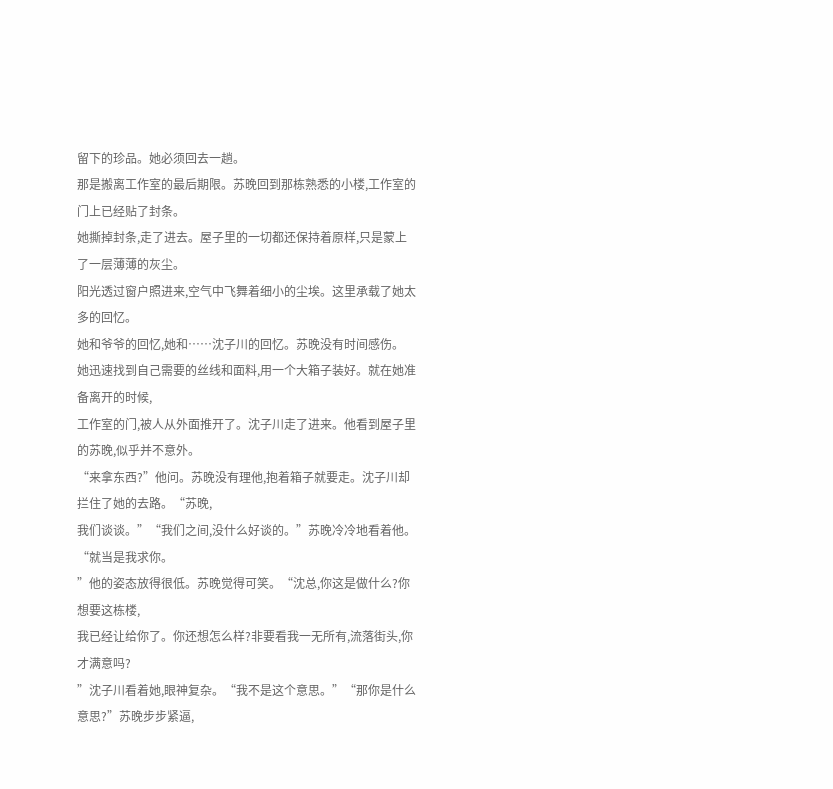留下的珍品。她必须回去一趟。
那是搬离工作室的最后期限。苏晚回到那栋熟悉的小楼,工作室的门上已经贴了封条。
她撕掉封条,走了进去。屋子里的一切都还保持着原样,只是蒙上了一层薄薄的灰尘。
阳光透过窗户照进来,空气中飞舞着细小的尘埃。这里承载了她太多的回忆。
她和爷爷的回忆,她和……沈子川的回忆。苏晚没有时间感伤。
她迅速找到自己需要的丝线和面料,用一个大箱子装好。就在她准备离开的时候,
工作室的门,被人从外面推开了。沈子川走了进来。他看到屋子里的苏晚,似乎并不意外。
“来拿东西?”他问。苏晚没有理他,抱着箱子就要走。沈子川却拦住了她的去路。“苏晚,
我们谈谈。”“我们之间,没什么好谈的。”苏晚冷冷地看着他。“就当是我求你。
”他的姿态放得很低。苏晚觉得可笑。“沈总,你这是做什么?你想要这栋楼,
我已经让给你了。你还想怎么样?非要看我一无所有,流落街头,你才满意吗?
”沈子川看着她,眼神复杂。“我不是这个意思。”“那你是什么意思?”苏晚步步紧逼,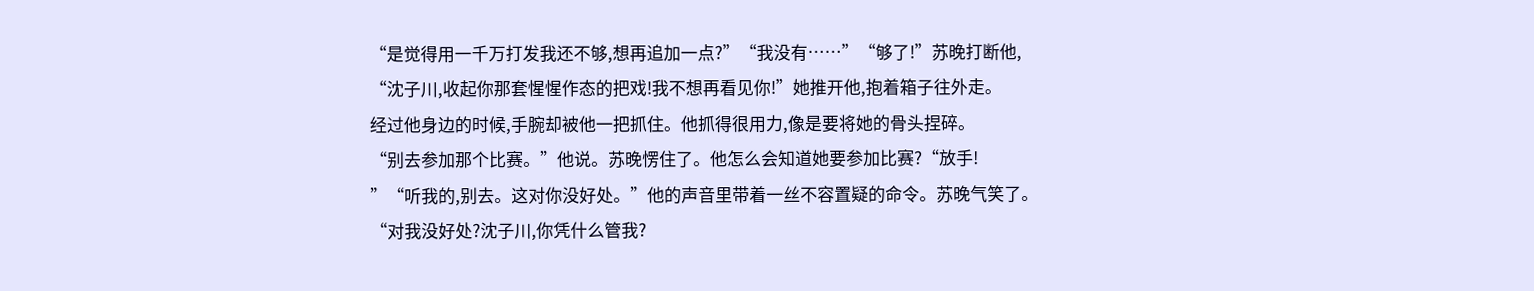“是觉得用一千万打发我还不够,想再追加一点?”“我没有……”“够了!”苏晚打断他,
“沈子川,收起你那套惺惺作态的把戏!我不想再看见你!”她推开他,抱着箱子往外走。
经过他身边的时候,手腕却被他一把抓住。他抓得很用力,像是要将她的骨头捏碎。
“别去参加那个比赛。”他说。苏晚愣住了。他怎么会知道她要参加比赛?“放手!
”“听我的,别去。这对你没好处。”他的声音里带着一丝不容置疑的命令。苏晚气笑了。
“对我没好处?沈子川,你凭什么管我?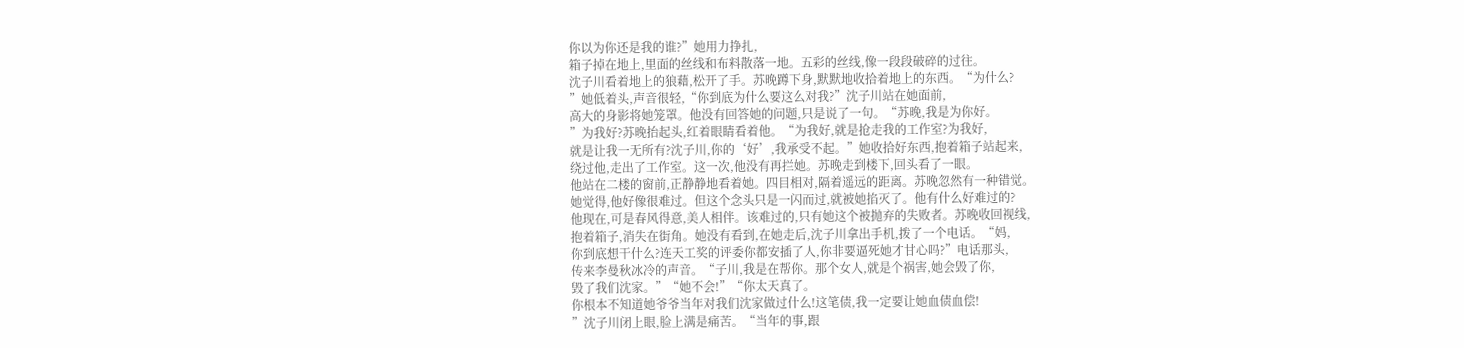你以为你还是我的谁?”她用力挣扎,
箱子掉在地上,里面的丝线和布料散落一地。五彩的丝线,像一段段破碎的过往。
沈子川看着地上的狼藉,松开了手。苏晚蹲下身,默默地收拾着地上的东西。“为什么?
”她低着头,声音很轻,“你到底为什么要这么对我?”沈子川站在她面前,
高大的身影将她笼罩。他没有回答她的问题,只是说了一句。“苏晚,我是为你好。
”为我好?苏晚抬起头,红着眼睛看着他。“为我好,就是抢走我的工作室?为我好,
就是让我一无所有?沈子川,你的‘好’,我承受不起。”她收拾好东西,抱着箱子站起来,
绕过他,走出了工作室。这一次,他没有再拦她。苏晚走到楼下,回头看了一眼。
他站在二楼的窗前,正静静地看着她。四目相对,隔着遥远的距离。苏晚忽然有一种错觉。
她觉得,他好像很难过。但这个念头只是一闪而过,就被她掐灭了。他有什么好难过的?
他现在,可是春风得意,美人相伴。该难过的,只有她这个被抛弃的失败者。苏晚收回视线,
抱着箱子,消失在街角。她没有看到,在她走后,沈子川拿出手机,拨了一个电话。“妈,
你到底想干什么?连天工奖的评委你都安插了人,你非要逼死她才甘心吗?”电话那头,
传来李曼秋冰冷的声音。“子川,我是在帮你。那个女人,就是个祸害,她会毁了你,
毁了我们沈家。”“她不会!”“你太天真了。
你根本不知道她爷爷当年对我们沈家做过什么!这笔债,我一定要让她血债血偿!
”沈子川闭上眼,脸上满是痛苦。“当年的事,跟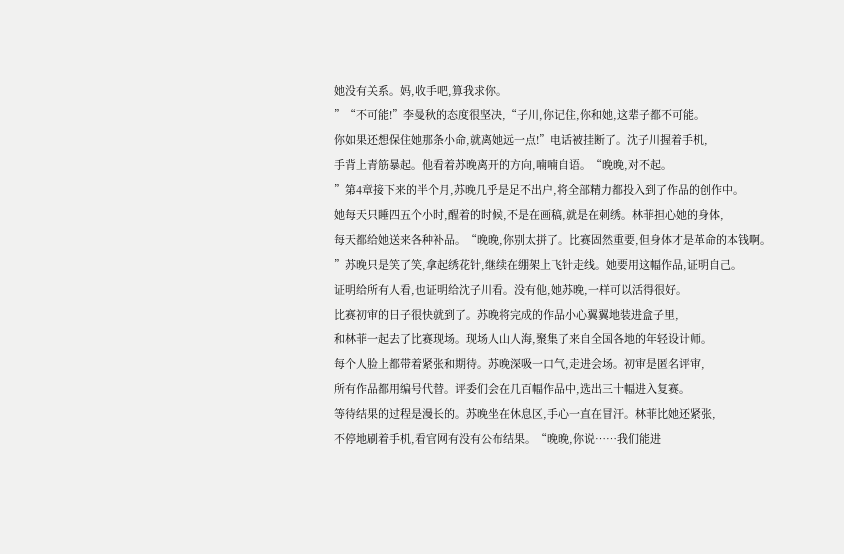她没有关系。妈,收手吧,算我求你。
”“不可能!”李曼秋的态度很坚决,“子川,你记住,你和她,这辈子都不可能。
你如果还想保住她那条小命,就离她远一点!”电话被挂断了。沈子川握着手机,
手背上青筋暴起。他看着苏晚离开的方向,喃喃自语。“晚晚,对不起。
”第4章接下来的半个月,苏晚几乎是足不出户,将全部精力都投入到了作品的创作中。
她每天只睡四五个小时,醒着的时候,不是在画稿,就是在刺绣。林菲担心她的身体,
每天都给她送来各种补品。“晚晚,你别太拼了。比赛固然重要,但身体才是革命的本钱啊。
”苏晚只是笑了笑,拿起绣花针,继续在绷架上飞针走线。她要用这幅作品,证明自己。
证明给所有人看,也证明给沈子川看。没有他,她苏晚,一样可以活得很好。
比赛初审的日子很快就到了。苏晚将完成的作品小心翼翼地装进盒子里,
和林菲一起去了比赛现场。现场人山人海,聚集了来自全国各地的年轻设计师。
每个人脸上都带着紧张和期待。苏晚深吸一口气,走进会场。初审是匿名评审,
所有作品都用编号代替。评委们会在几百幅作品中,选出三十幅进入复赛。
等待结果的过程是漫长的。苏晚坐在休息区,手心一直在冒汗。林菲比她还紧张,
不停地刷着手机,看官网有没有公布结果。“晚晚,你说……我们能进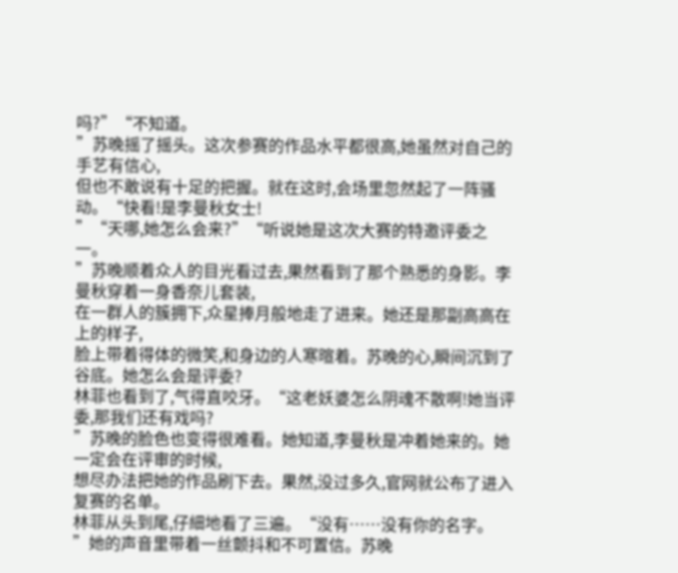吗?”“不知道。
”苏晚摇了摇头。这次参赛的作品水平都很高,她虽然对自己的手艺有信心,
但也不敢说有十足的把握。就在这时,会场里忽然起了一阵骚动。“快看!是李曼秋女士!
”“天哪,她怎么会来?”“听说她是这次大赛的特邀评委之一。
”苏晚顺着众人的目光看过去,果然看到了那个熟悉的身影。李曼秋穿着一身香奈儿套装,
在一群人的簇拥下,众星捧月般地走了进来。她还是那副高高在上的样子,
脸上带着得体的微笑,和身边的人寒暄着。苏晚的心,瞬间沉到了谷底。她怎么会是评委?
林菲也看到了,气得直咬牙。“这老妖婆怎么阴魂不散啊!她当评委,那我们还有戏吗?
”苏晚的脸色也变得很难看。她知道,李曼秋是冲着她来的。她一定会在评审的时候,
想尽办法把她的作品刷下去。果然,没过多久,官网就公布了进入复赛的名单。
林菲从头到尾,仔細地看了三遍。“没有……没有你的名字。
”她的声音里带着一丝颤抖和不可置信。苏晚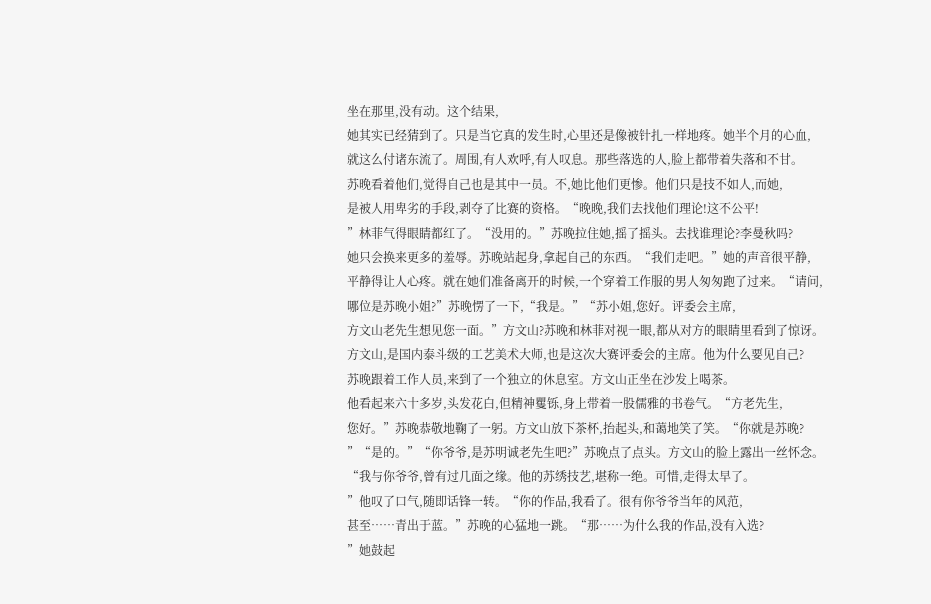坐在那里,没有动。这个结果,
她其实已经猜到了。只是当它真的发生时,心里还是像被针扎一样地疼。她半个月的心血,
就这么付诸东流了。周围,有人欢呼,有人叹息。那些落选的人,脸上都带着失落和不甘。
苏晚看着他们,觉得自己也是其中一员。不,她比他们更惨。他们只是技不如人,而她,
是被人用卑劣的手段,剥夺了比赛的资格。“晚晚,我们去找他们理论!这不公平!
”林菲气得眼睛都红了。“没用的。”苏晚拉住她,摇了摇头。去找谁理论?李曼秋吗?
她只会换来更多的羞辱。苏晚站起身,拿起自己的东西。“我们走吧。”她的声音很平静,
平静得让人心疼。就在她们准备离开的时候,一个穿着工作服的男人匆匆跑了过来。“请问,
哪位是苏晚小姐?”苏晚愣了一下,“我是。”“苏小姐,您好。评委会主席,
方文山老先生想见您一面。”方文山?苏晚和林菲对视一眼,都从对方的眼睛里看到了惊讶。
方文山,是国内泰斗级的工艺美术大师,也是这次大赛评委会的主席。他为什么要见自己?
苏晚跟着工作人员,来到了一个独立的休息室。方文山正坐在沙发上喝茶。
他看起来六十多岁,头发花白,但精神矍铄,身上带着一股儒雅的书卷气。“方老先生,
您好。”苏晚恭敬地鞠了一躬。方文山放下茶杯,抬起头,和蔼地笑了笑。“你就是苏晚?
”“是的。”“你爷爷,是苏明诚老先生吧?”苏晚点了点头。方文山的脸上露出一丝怀念。
“我与你爷爷,曾有过几面之缘。他的苏绣技艺,堪称一绝。可惜,走得太早了。
”他叹了口气,随即话锋一转。“你的作品,我看了。很有你爷爷当年的风范,
甚至……青出于蓝。”苏晚的心猛地一跳。“那……为什么我的作品,没有入选?
”她鼓起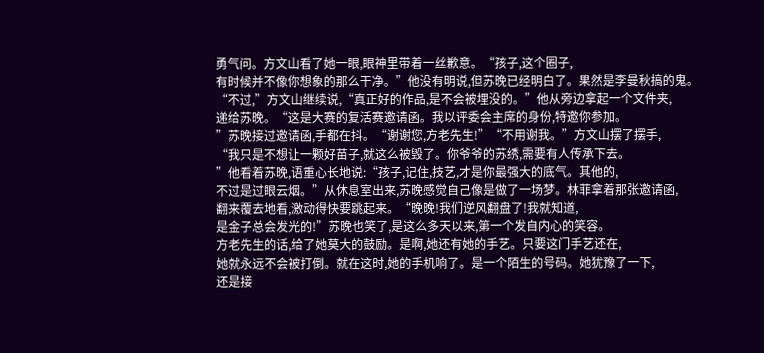勇气问。方文山看了她一眼,眼神里带着一丝歉意。“孩子,这个圈子,
有时候并不像你想象的那么干净。”他没有明说,但苏晚已经明白了。果然是李曼秋搞的鬼。
“不过,”方文山继续说,“真正好的作品,是不会被埋没的。”他从旁边拿起一个文件夹,
递给苏晚。“这是大赛的复活赛邀请函。我以评委会主席的身份,特邀你参加。
”苏晚接过邀请函,手都在抖。“谢谢您,方老先生!”“不用谢我。”方文山摆了摆手,
“我只是不想让一颗好苗子,就这么被毁了。你爷爷的苏绣,需要有人传承下去。
”他看着苏晚,语重心长地说:“孩子,记住,技艺,才是你最强大的底气。其他的,
不过是过眼云烟。”从休息室出来,苏晚感觉自己像是做了一场梦。林菲拿着那张邀请函,
翻来覆去地看,激动得快要跳起来。“晚晚!我们逆风翻盘了!我就知道,
是金子总会发光的!”苏晚也笑了,是这么多天以来,第一个发自内心的笑容。
方老先生的话,给了她莫大的鼓励。是啊,她还有她的手艺。只要这门手艺还在,
她就永远不会被打倒。就在这时,她的手机响了。是一个陌生的号码。她犹豫了一下,
还是接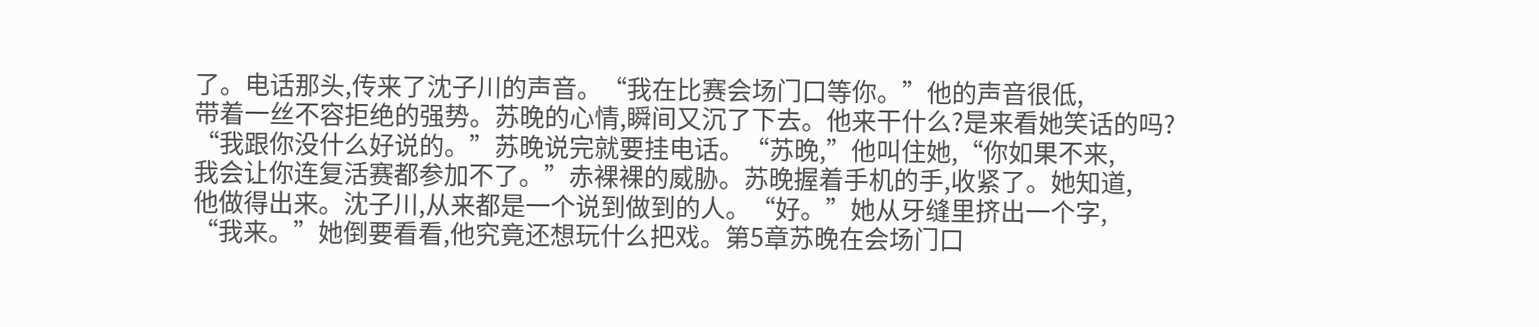了。电话那头,传来了沈子川的声音。“我在比赛会场门口等你。”他的声音很低,
带着一丝不容拒绝的强势。苏晚的心情,瞬间又沉了下去。他来干什么?是来看她笑话的吗?
“我跟你没什么好说的。”苏晚说完就要挂电话。“苏晚,”他叫住她,“你如果不来,
我会让你连复活赛都参加不了。”赤裸裸的威胁。苏晚握着手机的手,收紧了。她知道,
他做得出来。沈子川,从来都是一个说到做到的人。“好。”她从牙缝里挤出一个字,
“我来。”她倒要看看,他究竟还想玩什么把戏。第5章苏晚在会场门口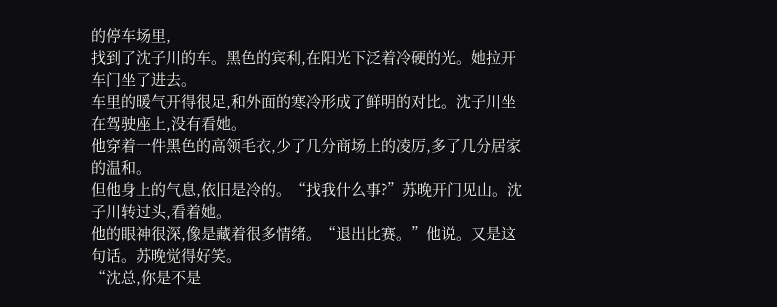的停车场里,
找到了沈子川的车。黑色的宾利,在阳光下泛着冷硬的光。她拉开车门坐了进去。
车里的暖气开得很足,和外面的寒冷形成了鲜明的对比。沈子川坐在驾驶座上,没有看她。
他穿着一件黑色的高领毛衣,少了几分商场上的凌厉,多了几分居家的温和。
但他身上的气息,依旧是冷的。“找我什么事?”苏晚开门见山。沈子川转过头,看着她。
他的眼神很深,像是藏着很多情绪。“退出比赛。”他说。又是这句话。苏晚觉得好笑。
“沈总,你是不是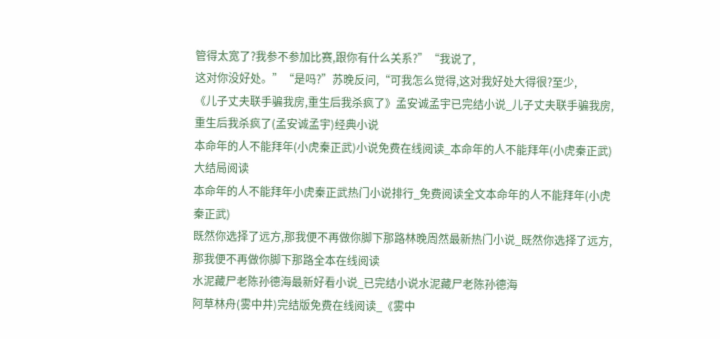管得太宽了?我参不参加比赛,跟你有什么关系?”“我说了,
这对你没好处。”“是吗?”苏晚反问,“可我怎么觉得,这对我好处大得很?至少,
《儿子丈夫联手骗我房,重生后我杀疯了》孟安诚孟宇已完结小说_儿子丈夫联手骗我房,重生后我杀疯了(孟安诚孟宇)经典小说
本命年的人不能拜年(小虎秦正武)小说免费在线阅读_本命年的人不能拜年(小虎秦正武)大结局阅读
本命年的人不能拜年小虎秦正武热门小说排行_免费阅读全文本命年的人不能拜年(小虎秦正武)
既然你选择了远方,那我便不再做你脚下那路林晚周然最新热门小说_既然你选择了远方,那我便不再做你脚下那路全本在线阅读
水泥藏尸老陈孙德海最新好看小说_已完结小说水泥藏尸老陈孙德海
阿草林舟(雾中井)完结版免费在线阅读_《雾中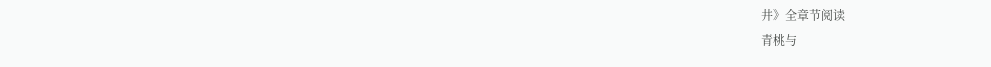井》全章节阅读
青桃与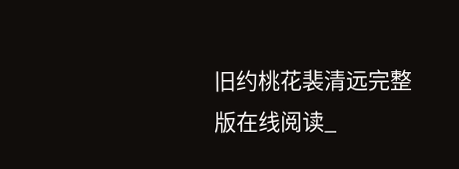旧约桃花裴清远完整版在线阅读_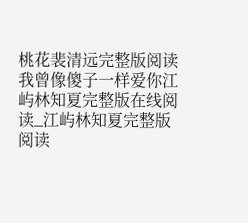桃花裴清远完整版阅读
我曾像傻子一样爱你江屿林知夏完整版在线阅读_江屿林知夏完整版阅读